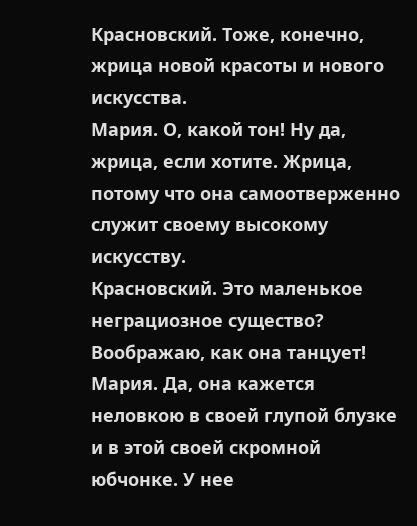Красновский. Тоже, конечно, жрица новой красоты и нового искусства.
Мария. О, какой тон! Ну да, жрица, если хотите. Жрица, потому что она самоотверженно служит своему высокому искусству.
Красновский. Это маленькое неграциозное существо? Воображаю, как она танцует!
Мария. Да, она кажется неловкою в своей глупой блузке и в этой своей скромной юбчонке. У нее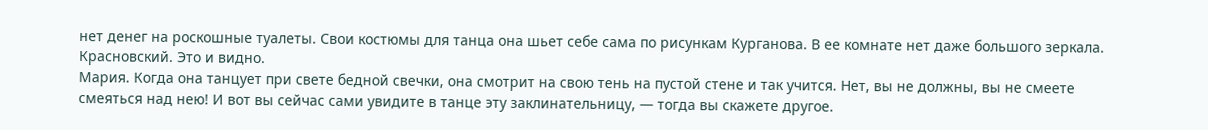нет денег на роскошные туалеты. Свои костюмы для танца она шьет себе сама по рисункам Курганова. В ее комнате нет даже большого зеркала.
Красновский. Это и видно.
Мария. Когда она танцует при свете бедной свечки, она смотрит на свою тень на пустой стене и так учится. Нет, вы не должны, вы не смеете смеяться над нею! И вот вы сейчас сами увидите в танце эту заклинательницу, — тогда вы скажете другое.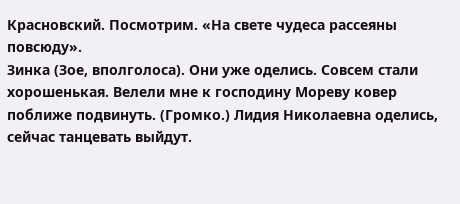Красновский. Посмотрим. «На свете чудеса рассеяны повсюду».
Зинка (Зое, вполголоса). Они уже оделись. Совсем стали хорошенькая. Велели мне к господину Мореву ковер поближе подвинуть. (Громко.) Лидия Николаевна оделись, сейчас танцевать выйдут.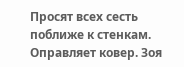Просят всех сесть поближе к стенкам.
Оправляет ковер. Зоя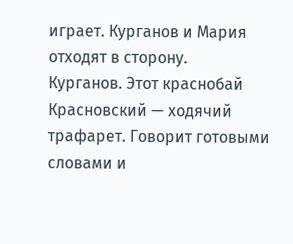играет. Курганов и Мария отходят в сторону.
Курганов. Этот краснобай Красновский — ходячий трафарет. Говорит готовыми словами и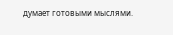думает готовыми мыслями.